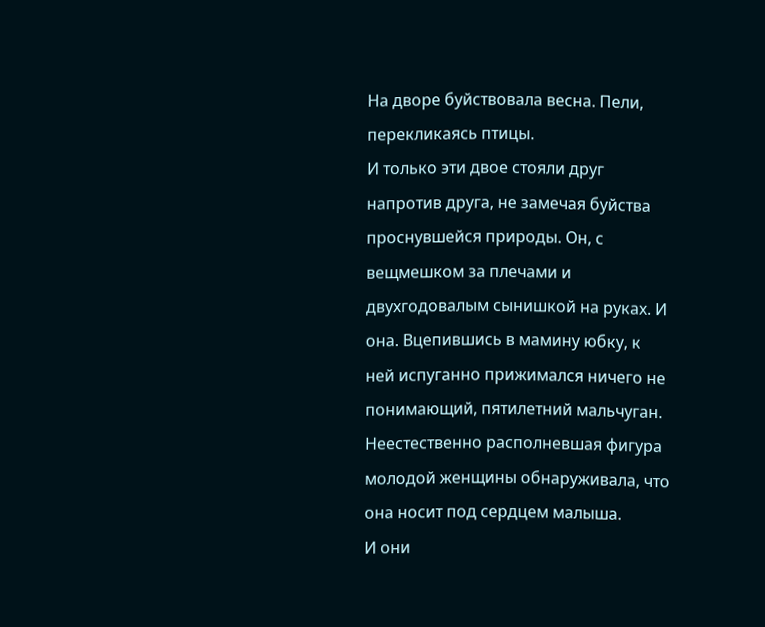На дворе буйствовала весна. Пели, перекликаясь птицы.
И только эти двое стояли друг напротив друга, не замечая буйства проснувшейся природы. Он, с вещмешком за плечами и двухгодовалым сынишкой на руках. И она. Вцепившись в мамину юбку, к ней испуганно прижимался ничего не понимающий, пятилетний мальчуган. Неестественно располневшая фигура молодой женщины обнаруживала, что она носит под сердцем малыша.
И они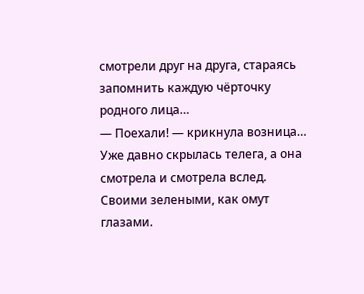смотрели друг на друга, стараясь запомнить каждую чёрточку родного лица…
— Поехали! — крикнула возница…
Уже давно скрылась телега, а она смотрела и смотрела вслед. Своими зелеными, как омут глазами.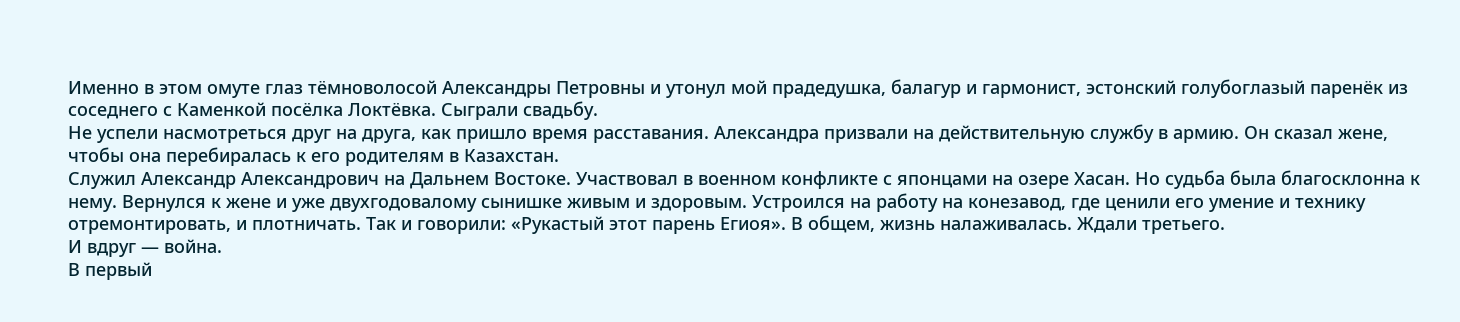Именно в этом омуте глаз тёмноволосой Александры Петровны и утонул мой прадедушка, балагур и гармонист, эстонский голубоглазый паренёк из соседнего с Каменкой посёлка Локтёвка. Сыграли свадьбу.
Не успели насмотреться друг на друга, как пришло время расставания. Александра призвали на действительную службу в армию. Он сказал жене, чтобы она перебиралась к его родителям в Казахстан.
Служил Александр Александрович на Дальнем Востоке. Участвовал в военном конфликте с японцами на озере Хасан. Но судьба была благосклонна к нему. Вернулся к жене и уже двухгодовалому сынишке живым и здоровым. Устроился на работу на конезавод, где ценили его умение и технику отремонтировать, и плотничать. Так и говорили: «Рукастый этот парень Егиоя». В общем, жизнь налаживалась. Ждали третьего.
И вдруг — война.
В первый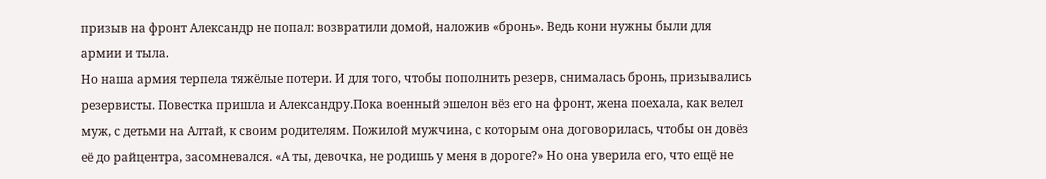призыв на фронт Александр не попал: возвратили домой, наложив «бронь». Ведь кони нужны были для армии и тыла.
Но наша армия терпела тяжёлые потери. И для того, чтобы пополнить резерв, снималась бронь, призывались резервисты. Повестка пришла и Александру.Пока военный эшелон вёз его на фронт, жена поехала, как велел муж, с детьми на Алтай, к своим родителям. Пожилой мужчина, с которым она договорилась, чтобы он довёз её до райцентра, засомневался. «А ты, девочка, не родишь у меня в дороге?» Но она уверила его, что ещё не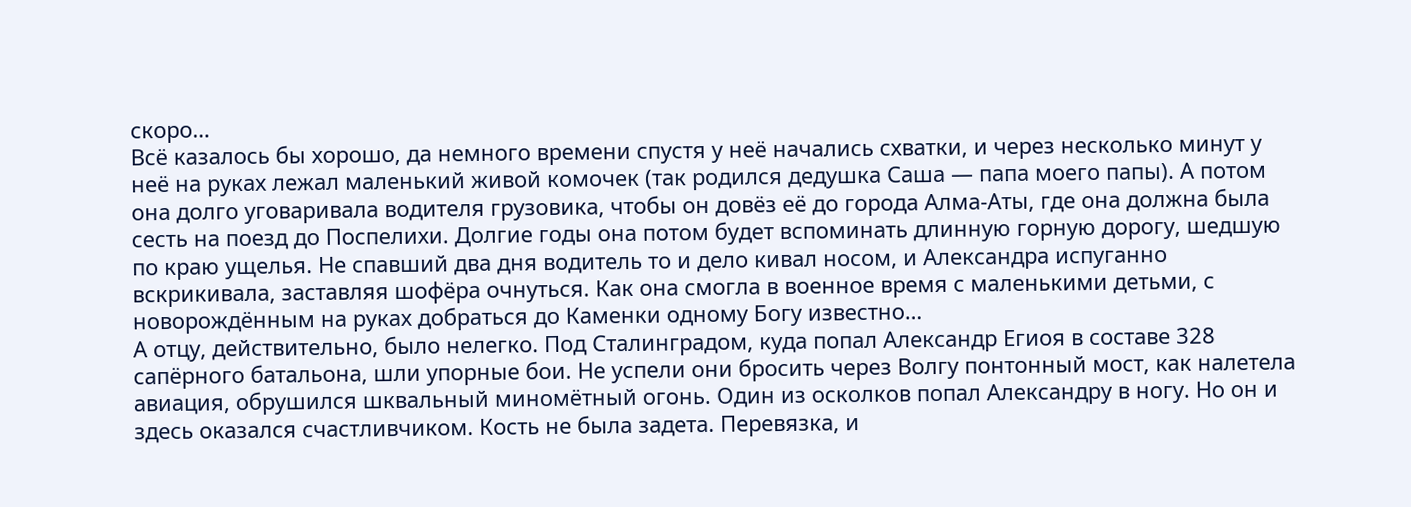скоро…
Всё казалось бы хорошо, да немного времени спустя у неё начались схватки, и через несколько минут у неё на руках лежал маленький живой комочек (так родился дедушка Саша — папа моего папы). А потом она долго уговаривала водителя грузовика, чтобы он довёз её до города Алма-Аты, где она должна была сесть на поезд до Поспелихи. Долгие годы она потом будет вспоминать длинную горную дорогу, шедшую по краю ущелья. Не спавший два дня водитель то и дело кивал носом, и Александра испуганно вскрикивала, заставляя шофёра очнуться. Как она смогла в военное время с маленькими детьми, с новорождённым на руках добраться до Каменки одному Богу известно…
А отцу, действительно, было нелегко. Под Сталинградом, куда попал Александр Егиоя в составе 328 сапёрного батальона, шли упорные бои. Не успели они бросить через Волгу понтонный мост, как налетела авиация, обрушился шквальный миномётный огонь. Один из осколков попал Александру в ногу. Но он и здесь оказался счастливчиком. Кость не была задета. Перевязка, и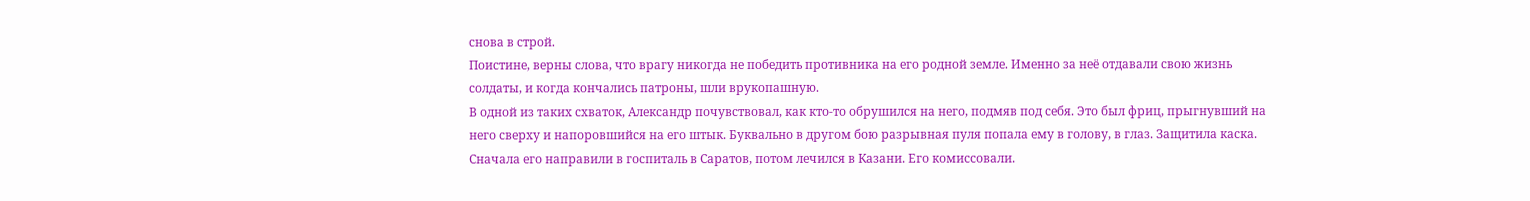снова в строй.
Поистине, верны слова, что врагу никогда не победить противника на его родной земле. Именно за неё отдавали свою жизнь солдаты, и когда кончались патроны, шли врукопашную.
В одной из таких схваток, Александр почувствовал, как кто-то обрушился на него, подмяв под себя. Это был фриц, прыгнувший на него сверху и напоровшийся на его штык. Буквально в другом бою разрывная пуля попала ему в голову, в глаз. Защитила каска. Сначала его направили в госпиталь в Саратов, потом лечился в Казани. Его комиссовали.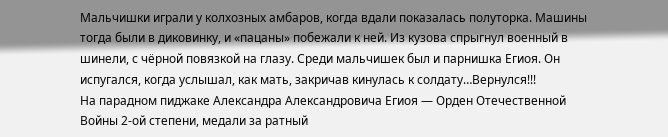Мальчишки играли у колхозных амбаров, когда вдали показалась полуторка. Машины тогда были в диковинку, и «пацаны» побежали к ней. Из кузова спрыгнул военный в шинели, с чёрной повязкой на глазу. Среди мальчишек был и парнишка Егиоя. Он испугался, когда услышал, как мать, закричав кинулась к солдату…Вернулся!!!
На парадном пиджаке Александра Александровича Егиоя — Орден Отечественной Войны 2-ой степени, медали за ратный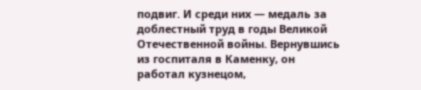подвиг. И среди них — медаль за доблестный труд в годы Великой Отечественной войны. Вернувшись из госпиталя в Каменку, он работал кузнецом,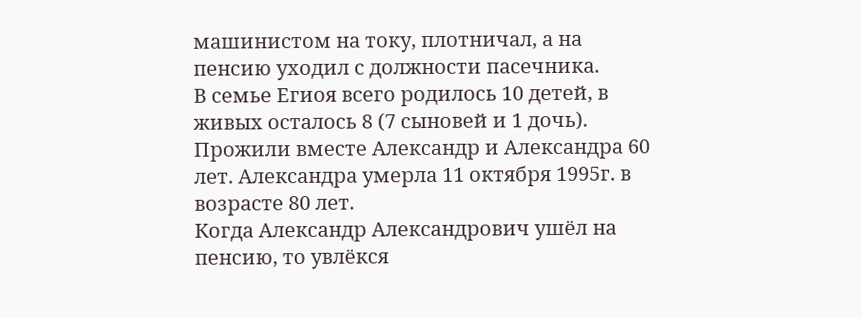машинистом на току, плотничал, а на пенсию уходил с должности пасечника.
В семье Егиоя всего родилось 10 детей, в живых осталось 8 (7 сыновей и 1 дочь). Прожили вместе Александр и Александра 60 лет. Александра умерла 11 октября 1995г. в возрасте 80 лет.
Когда Александр Александрович ушёл на пенсию, то увлёкся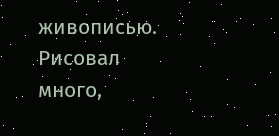живописью. Рисовал много,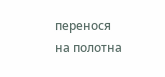перенося на полотна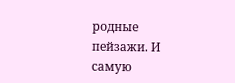родные пейзажи. И самую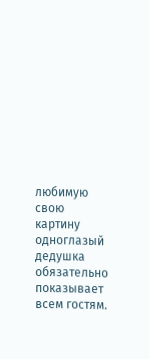любимую свою картину одноглазый дедушка обязательно показывает всем гостям.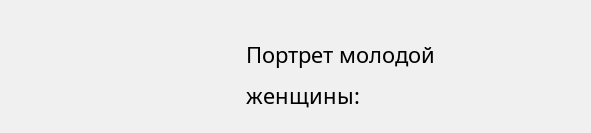Портрет молодой женщины: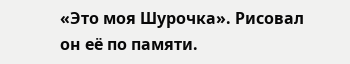«Это моя Шурочка». Рисовал он её по памяти.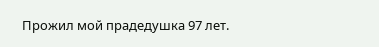Прожил мой прадедушка 97 лет.